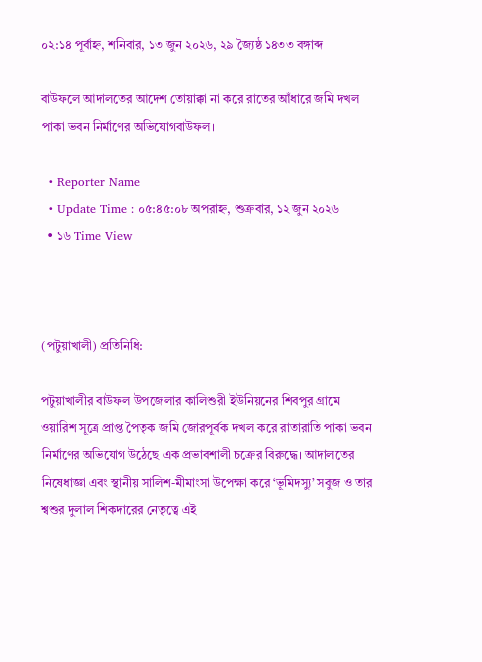০২:১৪ পূর্বাহ্ন, শনিবার, ১৩ জুন ২০২৬, ২৯ জ্যৈষ্ঠ ১৪৩৩ বঙ্গাব্দ

বাউফলে আদালতের আদেশ তোয়াক্কা না করে রাতের আঁধারে জমি দখল পাকা ভবন নির্মাণের অভিযোগবাউফল।

  • Reporter Name
  • Update Time : ০৫:৪৫:০৮ অপরাহ্ন, শুক্রবার, ১২ জুন ২০২৬
  • ১৬ Time View



(পটুয়াখালী) প্রতিনিধি:

পটুয়াখালীর বাউফল উপজেলার কালিশুরী ইউনিয়নের শিবপুর গ্রামে ওয়ারিশ সূত্রে প্রাপ্ত পৈতৃক জমি জোরপূর্বক দখল করে রাতারাতি পাকা ভবন নির্মাণের অভিযোগ উঠেছে এক প্রভাবশালী চক্রের বিরুদ্ধে। আদালতের নিষেধাজ্ঞা এবং স্থানীয় সালিশ-মীমাংসা উপেক্ষা করে ‘ভূমিদস্যু’ সবুজ ও তার শ্বশুর দুলাল শিকদারের নেতৃত্বে এই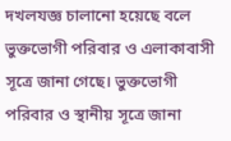দখলযজ্ঞ চালানো হয়েছে বলে ভুক্তভোগী পরিবার ও এলাকাবাসী সূত্রে জানা গেছে। ভুক্তভোগী পরিবার ও স্থানীয় সূত্রে জানা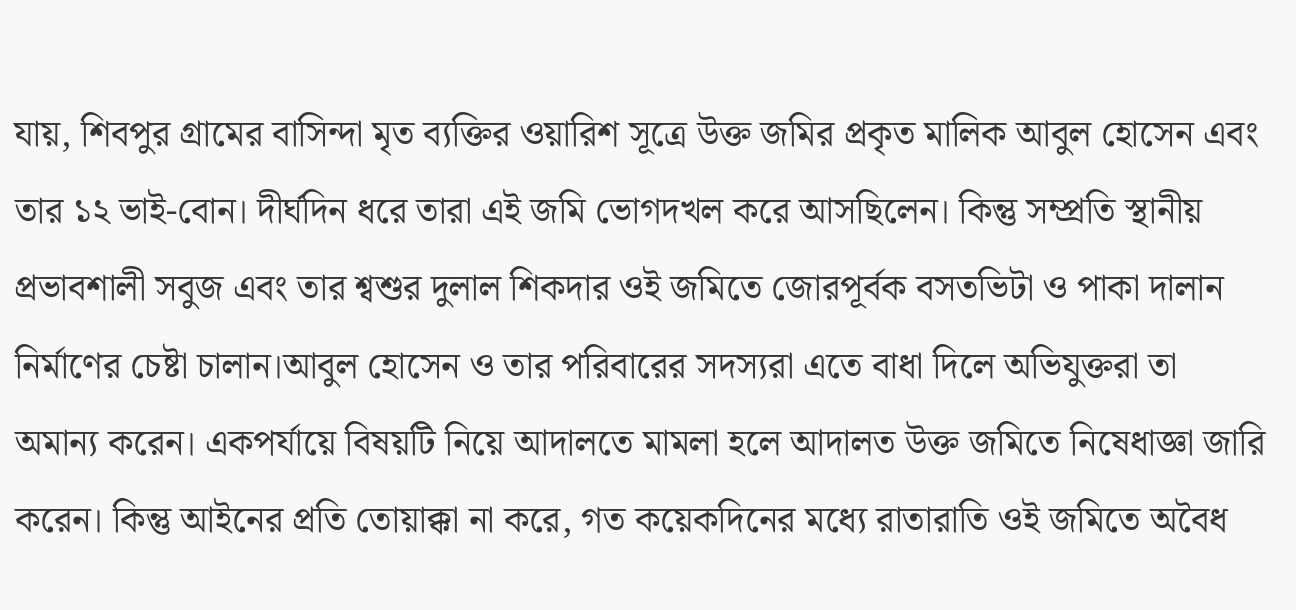যায়, শিবপুর গ্রামের বাসিন্দা মৃত ব্যক্তির ওয়ারিশ সূত্রে উক্ত জমির প্রকৃত মালিক আবুল হোসেন এবং তার ১২ ভাই-বোন। দীর্ঘদিন ধরে তারা এই জমি ভোগদখল করে আসছিলেন। কিন্তু সম্প্রতি স্থানীয় প্রভাবশালী সবুজ এবং তার শ্বশুর দুলাল শিকদার ওই জমিতে জোরপূর্বক বসতভিটা ও পাকা দালান নির্মাণের চেষ্টা চালান।আবুল হোসেন ও তার পরিবারের সদস্যরা এতে বাধা দিলে অভিযুক্তরা তা অমান্য করেন। একপর্যায়ে বিষয়টি নিয়ে আদালতে মামলা হলে আদালত উক্ত জমিতে নিষেধাজ্ঞা জারি করেন। কিন্তু আইনের প্রতি তোয়াক্কা না করে, গত কয়েকদিনের মধ্যে রাতারাতি ওই জমিতে অবৈধ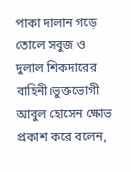পাকা দালান গড়ে তোলে সবুজ ও দুলাল শিকদারের বাহিনী।ভুক্তভোগী আবুল হোসেন ক্ষোভ প্রকাশ করে বলেন,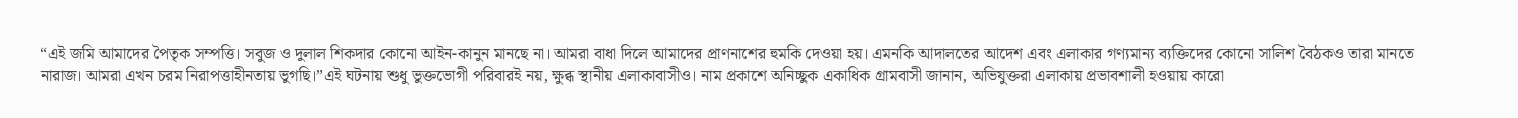“এই জমি আমাদের পৈতৃক সম্পত্তি। সবুজ ও দুলাল শিকদার কোনো আইন-কানুন মানছে না। আমরা বাধা দিলে আমাদের প্রাণনাশের হুমকি দেওয়া হয়। এমনকি আদালতের আদেশ এবং এলাকার গণ্যমান্য ব্যক্তিদের কোনো সালিশ বৈঠকও তারা মানতে নারাজ। আমরা এখন চরম নিরাপত্তাহীনতায় ভুগছি।”এই ঘটনায় শুধু ভুক্তভোগী পরিবারই নয়, ক্ষুব্ধ স্থানীয় এলাকাবাসীও। নাম প্রকাশে অনিচ্ছুক একাধিক গ্রামবাসী জানান, অভিযুক্তরা এলাকায় প্রভাবশালী হওয়ায় কারো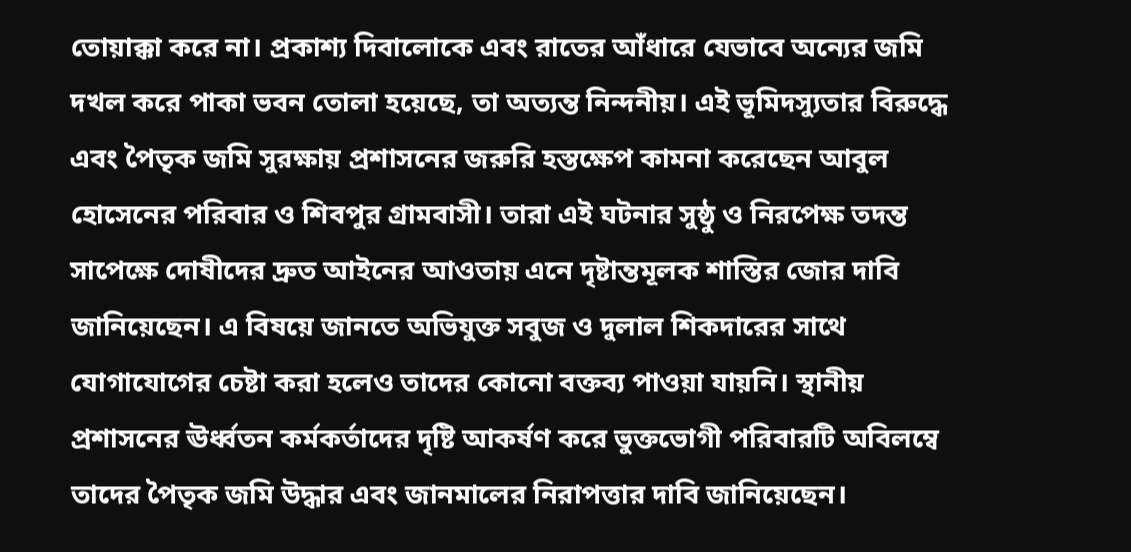তোয়াক্কা করে না। প্রকাশ্য দিবালোকে এবং রাতের আঁধারে যেভাবে অন্যের জমি দখল করে পাকা ভবন তোলা হয়েছে, তা অত্যন্ত নিন্দনীয়। এই ভূমিদস্যুতার বিরুদ্ধে এবং পৈতৃক জমি সুরক্ষায় প্রশাসনের জরুরি হস্তক্ষেপ কামনা করেছেন আবুল হোসেনের পরিবার ও শিবপুর গ্রামবাসী। তারা এই ঘটনার সুষ্ঠু ও নিরপেক্ষ তদন্ত সাপেক্ষে দোষীদের দ্রুত আইনের আওতায় এনে দৃষ্টান্তমূলক শাস্তির জোর দাবি জানিয়েছেন। এ বিষয়ে জানতে অভিযুক্ত সবুজ ও দুলাল শিকদারের সাথে যোগাযোগের চেষ্টা করা হলেও তাদের কোনো বক্তব্য পাওয়া যায়নি। স্থানীয় প্রশাসনের ঊর্ধ্বতন কর্মকর্তাদের দৃষ্টি আকর্ষণ করে ভুক্তভোগী পরিবারটি অবিলম্বে তাদের পৈতৃক জমি উদ্ধার এবং জানমালের নিরাপত্তার দাবি জানিয়েছেন।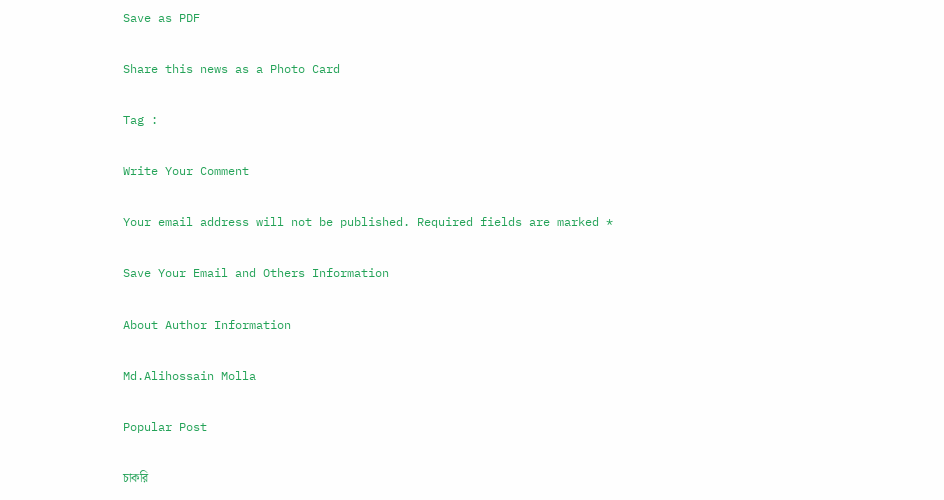Save as PDF

Share this news as a Photo Card

Tag :

Write Your Comment

Your email address will not be published. Required fields are marked *

Save Your Email and Others Information

About Author Information

Md.Alihossain Molla

Popular Post

চাকরি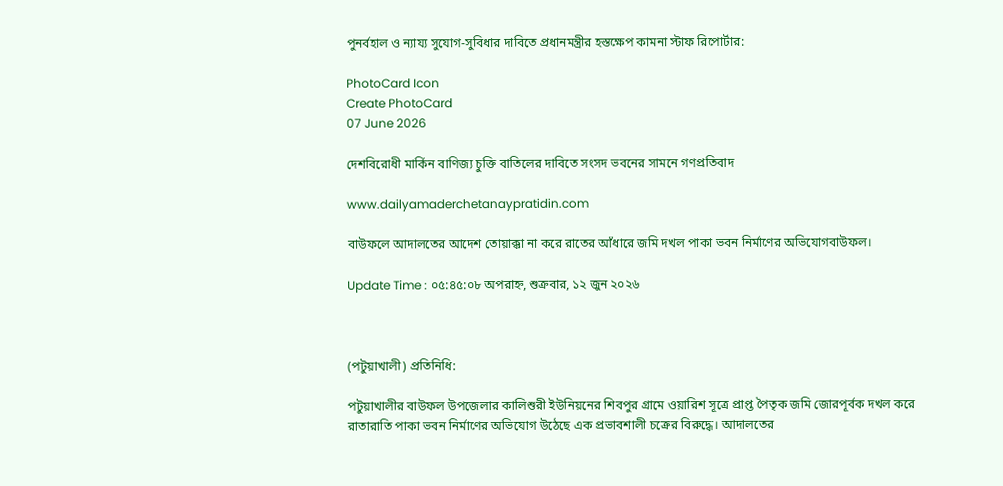পুনর্বহাল ও ন্যায্য সুযোগ-সুবিধার দাবিতে প্রধানমন্ত্রীর হস্তক্ষেপ কামনা স্টাফ রিপোর্টার:

PhotoCard Icon
Create PhotoCard
07 June 2026

দেশবিরোধী মার্কিন বাণিজ্য চুক্তি বাতিলের দাবিতে সংসদ ভবনের সামনে গণপ্রতিবাদ

www.dailyamaderchetanaypratidin.com

বাউফলে আদালতের আদেশ তোয়াক্কা না করে রাতের আঁধারে জমি দখল পাকা ভবন নির্মাণের অভিযোগবাউফল।

Update Time : ০৫:৪৫:০৮ অপরাহ্ন, শুক্রবার, ১২ জুন ২০২৬



(পটুয়াখালী) প্রতিনিধি:

পটুয়াখালীর বাউফল উপজেলার কালিশুরী ইউনিয়নের শিবপুর গ্রামে ওয়ারিশ সূত্রে প্রাপ্ত পৈতৃক জমি জোরপূর্বক দখল করে রাতারাতি পাকা ভবন নির্মাণের অভিযোগ উঠেছে এক প্রভাবশালী চক্রের বিরুদ্ধে। আদালতের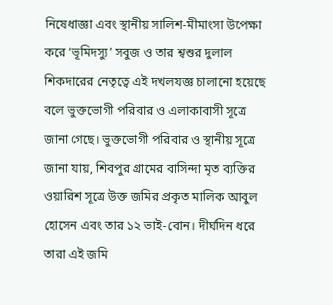নিষেধাজ্ঞা এবং স্থানীয় সালিশ-মীমাংসা উপেক্ষা করে ‘ভূমিদস্যু’ সবুজ ও তার শ্বশুর দুলাল শিকদারের নেতৃত্বে এই দখলযজ্ঞ চালানো হয়েছে বলে ভুক্তভোগী পরিবার ও এলাকাবাসী সূত্রে জানা গেছে। ভুক্তভোগী পরিবার ও স্থানীয় সূত্রে জানা যায়, শিবপুর গ্রামের বাসিন্দা মৃত ব্যক্তির ওয়ারিশ সূত্রে উক্ত জমির প্রকৃত মালিক আবুল হোসেন এবং তার ১২ ভাই-বোন। দীর্ঘদিন ধরে তারা এই জমি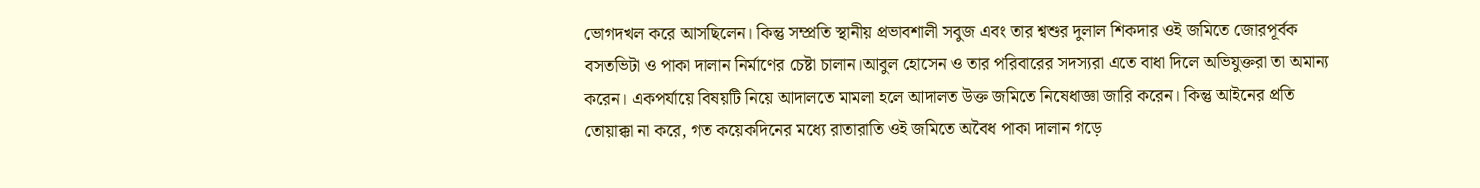ভোগদখল করে আসছিলেন। কিন্তু সম্প্রতি স্থানীয় প্রভাবশালী সবুজ এবং তার শ্বশুর দুলাল শিকদার ওই জমিতে জোরপূর্বক বসতভিটা ও পাকা দালান নির্মাণের চেষ্টা চালান।আবুল হোসেন ও তার পরিবারের সদস্যরা এতে বাধা দিলে অভিযুক্তরা তা অমান্য করেন। একপর্যায়ে বিষয়টি নিয়ে আদালতে মামলা হলে আদালত উক্ত জমিতে নিষেধাজ্ঞা জারি করেন। কিন্তু আইনের প্রতি তোয়াক্কা না করে, গত কয়েকদিনের মধ্যে রাতারাতি ওই জমিতে অবৈধ পাকা দালান গড়ে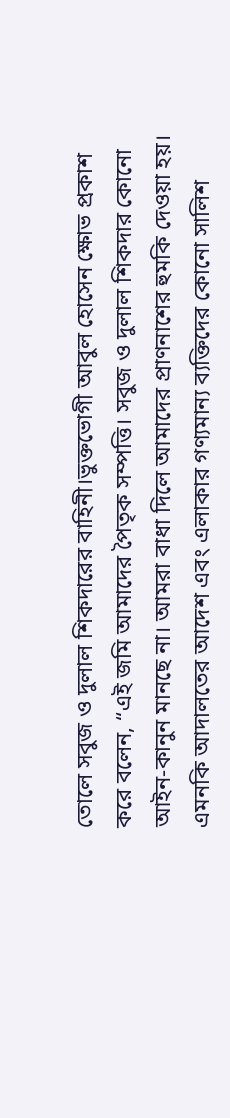তোলে সবুজ ও দুলাল শিকদারের বাহিনী।ভুক্তভোগী আবুল হোসেন ক্ষোভ প্রকাশ করে বলেন, “এই জমি আমাদের পৈতৃক সম্পত্তি। সবুজ ও দুলাল শিকদার কোনো আইন-কানুন মানছে না। আমরা বাধা দিলে আমাদের প্রাণনাশের হুমকি দেওয়া হয়। এমনকি আদালতের আদেশ এবং এলাকার গণ্যমান্য ব্যক্তিদের কোনো সালিশ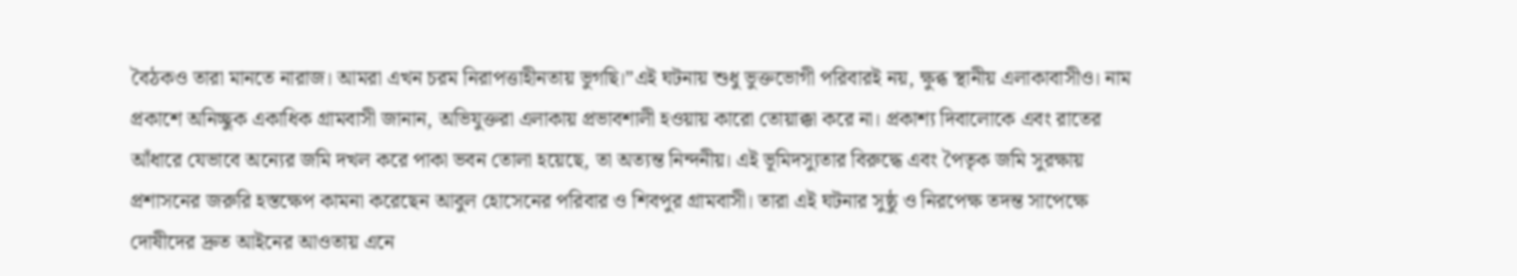বৈঠকও তারা মানতে নারাজ। আমরা এখন চরম নিরাপত্তাহীনতায় ভুগছি।”এই ঘটনায় শুধু ভুক্তভোগী পরিবারই নয়, ক্ষুব্ধ স্থানীয় এলাকাবাসীও। নাম প্রকাশে অনিচ্ছুক একাধিক গ্রামবাসী জানান, অভিযুক্তরা এলাকায় প্রভাবশালী হওয়ায় কারো তোয়াক্কা করে না। প্রকাশ্য দিবালোকে এবং রাতের আঁধারে যেভাবে অন্যের জমি দখল করে পাকা ভবন তোলা হয়েছে, তা অত্যন্ত নিন্দনীয়। এই ভূমিদস্যুতার বিরুদ্ধে এবং পৈতৃক জমি সুরক্ষায় প্রশাসনের জরুরি হস্তক্ষেপ কামনা করেছেন আবুল হোসেনের পরিবার ও শিবপুর গ্রামবাসী। তারা এই ঘটনার সুষ্ঠু ও নিরপেক্ষ তদন্ত সাপেক্ষে দোষীদের দ্রুত আইনের আওতায় এনে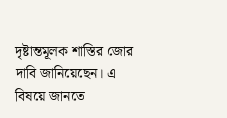দৃষ্টান্তমূলক শাস্তির জোর দাবি জানিয়েছেন। এ বিষয়ে জানতে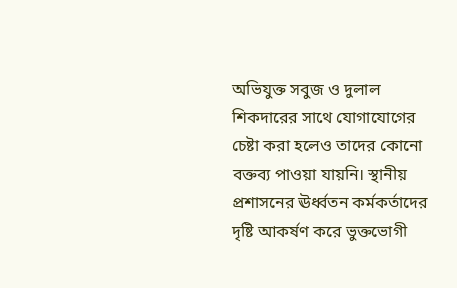অভিযুক্ত সবুজ ও দুলাল শিকদারের সাথে যোগাযোগের চেষ্টা করা হলেও তাদের কোনো বক্তব্য পাওয়া যায়নি। স্থানীয় প্রশাসনের ঊর্ধ্বতন কর্মকর্তাদের দৃষ্টি আকর্ষণ করে ভুক্তভোগী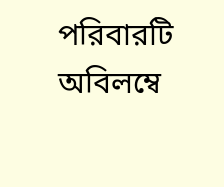পরিবারটি অবিলম্বে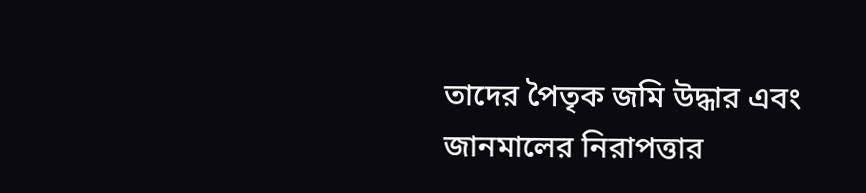তাদের পৈতৃক জমি উদ্ধার এবং জানমালের নিরাপত্তার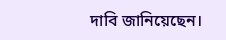দাবি জানিয়েছেন।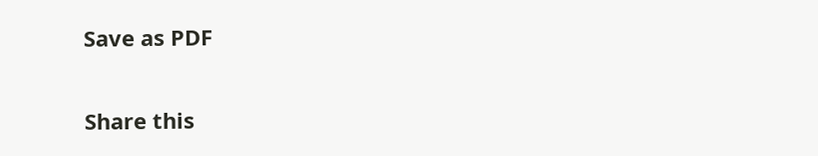Save as PDF

Share this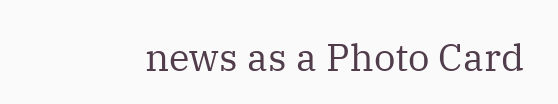news as a Photo Card